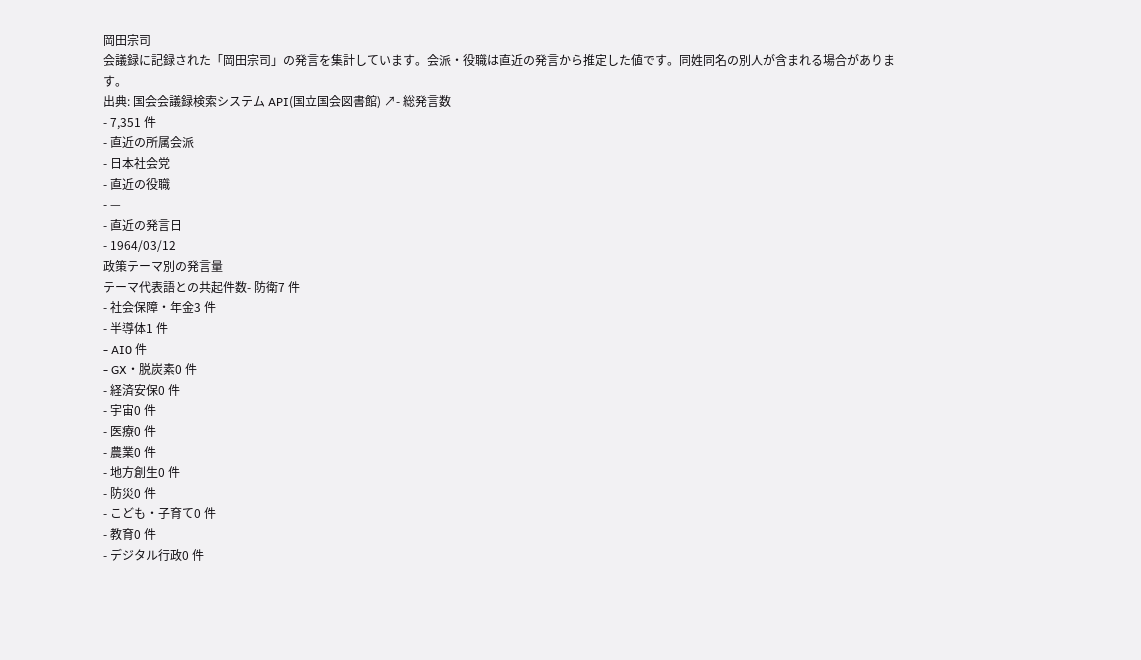岡田宗司
会議録に記録された「岡田宗司」の発言を集計しています。会派・役職は直近の発言から推定した値です。同姓同名の別人が含まれる場合があります。
出典: 国会会議録検索システム API(国立国会図書館) ↗- 総発言数
- 7,351 件
- 直近の所属会派
- 日本社会党
- 直近の役職
- —
- 直近の発言日
- 1964/03/12
政策テーマ別の発言量
テーマ代表語との共起件数- 防衛7 件
- 社会保障・年金3 件
- 半導体1 件
- AI0 件
- GX・脱炭素0 件
- 経済安保0 件
- 宇宙0 件
- 医療0 件
- 農業0 件
- 地方創生0 件
- 防災0 件
- こども・子育て0 件
- 教育0 件
- デジタル行政0 件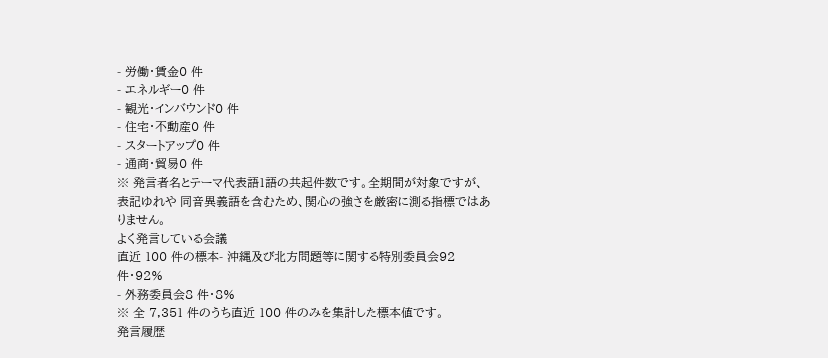- 労働・賃金0 件
- エネルギー0 件
- 観光・インバウンド0 件
- 住宅・不動産0 件
- スタートアップ0 件
- 通商・貿易0 件
※ 発言者名とテーマ代表語1語の共起件数です。全期間が対象ですが、表記ゆれや 同音異義語を含むため、関心の強さを厳密に測る指標ではありません。
よく発言している会議
直近 100 件の標本- 沖縄及び北方問題等に関する特別委員会92 件・92%
- 外務委員会8 件・8%
※ 全 7,351 件のうち直近 100 件のみを集計した標本値です。
発言履歴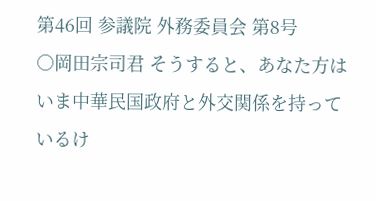第46回 参議院 外務委員会 第8号
○岡田宗司君 そうすると、あなた方はいま中華民国政府と外交関係を持っているけ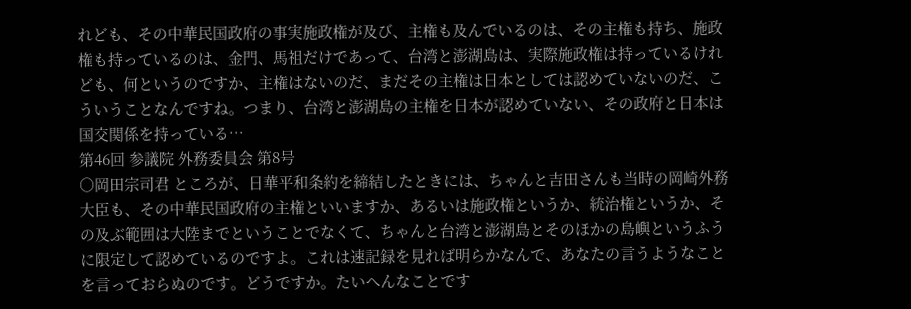れども、その中華民国政府の事実施政権が及び、主権も及んでいるのは、その主権も持ち、施政権も持っているのは、金門、馬祖だけであって、台湾と澎湖島は、実際施政権は持っているけれども、何というのですか、主権はないのだ、まだその主権は日本としては認めていないのだ、こういうことなんですね。つまり、台湾と澎湖島の主権を日本が認めていない、その政府と日本は国交関係を持っている…
第46回 参議院 外務委員会 第8号
○岡田宗司君 ところが、日華平和条約を締結したときには、ちゃんと吉田さんも当時の岡崎外務大臣も、その中華民国政府の主権といいますか、あるいは施政権というか、統治権というか、その及ぶ範囲は大陸までということでなくて、ちゃんと台湾と澎湖島とそのほかの島嶼というふうに限定して認めているのですよ。これは速記録を見れば明らかなんで、あなたの言うようなことを言っておらぬのです。どうですか。たいへんなことです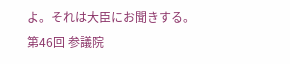よ。それは大臣にお聞きする。
第46回 参議院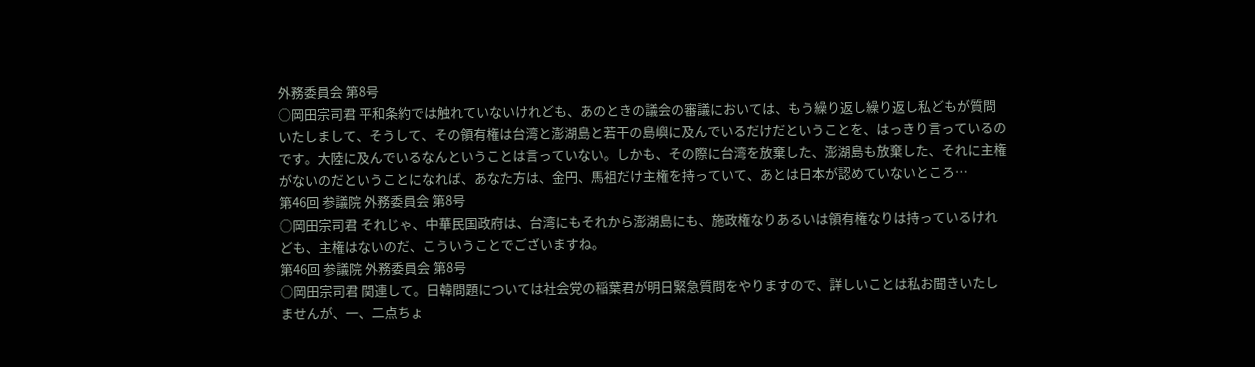外務委員会 第8号
○岡田宗司君 平和条約では触れていないけれども、あのときの議会の審議においては、もう繰り返し繰り返し私どもが質問いたしまして、そうして、その領有権は台湾と澎湖島と若干の島嶼に及んでいるだけだということを、はっきり言っているのです。大陸に及んでいるなんということは言っていない。しかも、その際に台湾を放棄した、澎湖島も放棄した、それに主権がないのだということになれば、あなた方は、金円、馬祖だけ主権を持っていて、あとは日本が認めていないところ…
第46回 参議院 外務委員会 第8号
○岡田宗司君 それじゃ、中華民国政府は、台湾にもそれから澎湖島にも、施政権なりあるいは領有権なりは持っているけれども、主権はないのだ、こういうことでございますね。
第46回 参議院 外務委員会 第8号
○岡田宗司君 関連して。日韓問題については社会党の稲葉君が明日緊急質問をやりますので、詳しいことは私お聞きいたしませんが、一、二点ちょ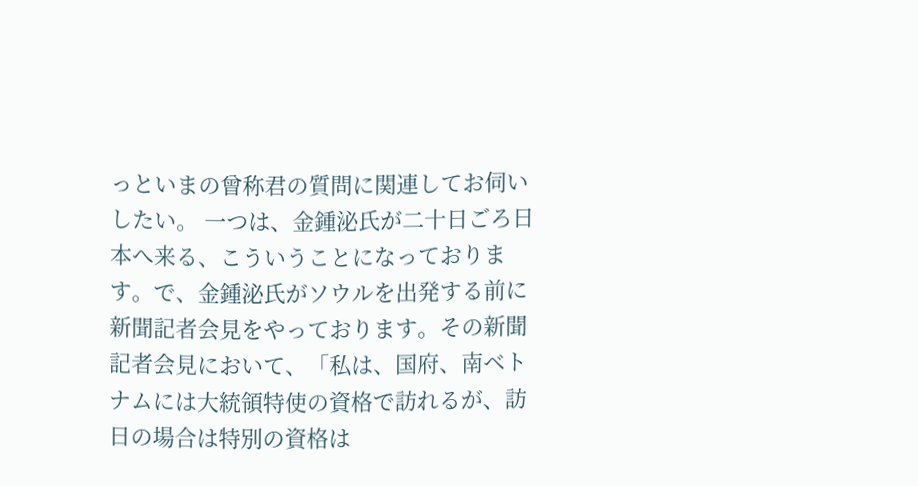っといまの曾称君の質問に関連してお伺いしたい。 一つは、金鍾泌氏が二十日ごろ日本へ来る、こういうことになっております。で、金鍾泌氏がソウルを出発する前に新聞記者会見をやっております。その新聞記者会見において、「私は、国府、南ベトナムには大統領特使の資格で訪れるが、訪日の場合は特別の資格は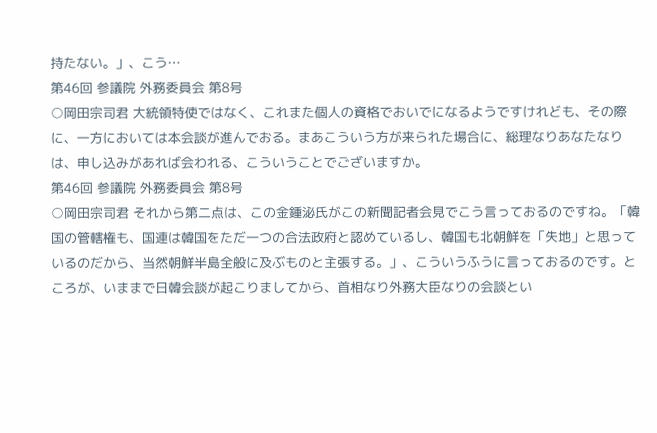持たない。」、こう…
第46回 参議院 外務委員会 第8号
○岡田宗司君 大統領特使ではなく、これまた個人の資格でおいでになるようですけれども、その際に、一方においては本会談が進んでおる。まあこういう方が来られた場合に、総理なりあなたなりは、申し込みがあれば会われる、こういうことでございますか。
第46回 参議院 外務委員会 第8号
○岡田宗司君 それから第二点は、この金鍾泌氏がこの新聞記者会見でこう言っておるのですね。「韓国の管轄権も、国連は韓国をただ一つの合法政府と認めているし、韓国も北朝鮮を「失地」と思っているのだから、当然朝鮮半島全般に及ぶものと主張する。」、こういうふうに言っておるのです。ところが、いままで日韓会談が起こりましてから、首相なり外務大臣なりの会談とい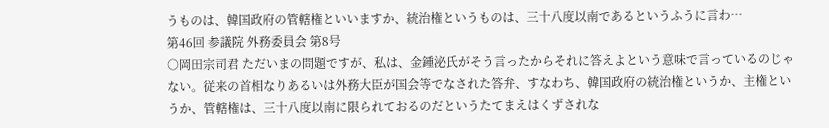うものは、韓国政府の管轄権といいますか、統治権というものは、三十八度以南であるというふうに言わ…
第46回 参議院 外務委員会 第8号
○岡田宗司君 ただいまの問題ですが、私は、金鍾泌氏がそう言ったからそれに答えよという意味で言っているのじゃない。従来の首相なりあるいは外務大臣が国会等でなされた答弁、すなわち、韓国政府の統治権というか、主権というか、管轄権は、三十八度以南に限られておるのだというたてまえはくずされな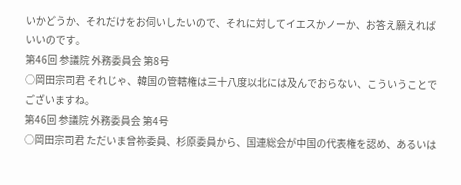いかどうか、それだけをお伺いしたいので、それに対してイエスかノーか、お答え願えればいいのです。
第46回 参議院 外務委員会 第8号
○岡田宗司君 それじゃ、韓国の管轄権は三十八度以北には及んでおらない、こういうことでございますね。
第46回 参議院 外務委員会 第4号
○岡田宗司君 ただいま曾祢委員、杉原委員から、国連総会が中国の代表権を認め、あるいは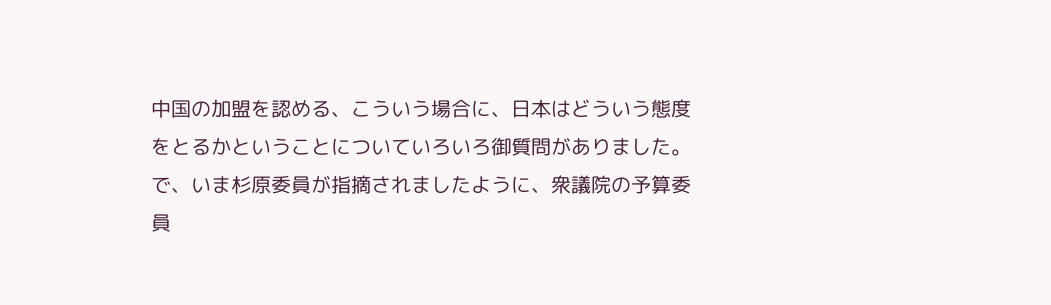中国の加盟を認める、こういう場合に、日本はどういう態度をとるかということについていろいろ御質問がありました。で、いま杉原委員が指摘されましたように、衆議院の予算委員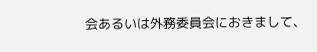会あるいは外務委員会におきまして、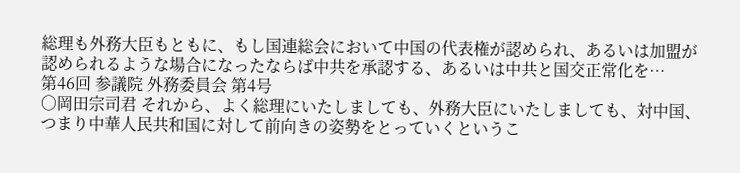総理も外務大臣もともに、もし国連総会において中国の代表権が認められ、あるいは加盟が認められるような場合になったならば中共を承認する、あるいは中共と国交正常化を…
第46回 参議院 外務委員会 第4号
○岡田宗司君 それから、よく総理にいたしましても、外務大臣にいたしましても、対中国、つまり中華人民共和国に対して前向きの姿勢をとっていくというこ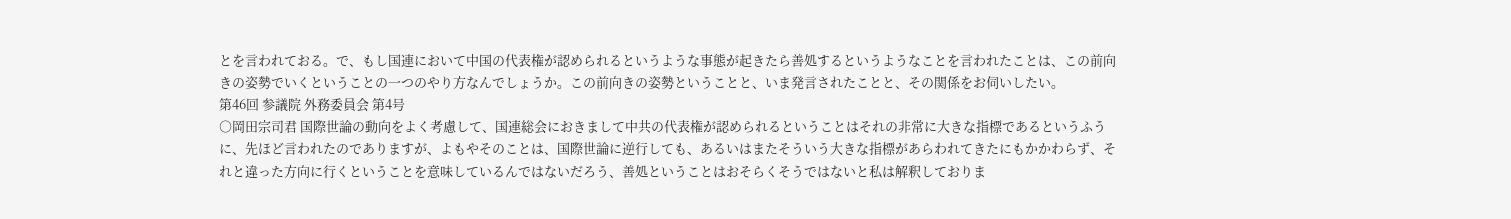とを言われておる。で、もし国連において中国の代表権が認められるというような事態が起きたら善処するというようなことを言われたことは、この前向きの姿勢でいくということの一つのやり方なんでしょうか。この前向きの姿勢ということと、いま発言されたことと、その関係をお伺いしたい。
第46回 参議院 外務委員会 第4号
○岡田宗司君 国際世論の動向をよく考慮して、国連総会におきまして中共の代表権が認められるということはそれの非常に大きな指標であるというふうに、先ほど言われたのでありますが、よもやそのことは、国際世論に逆行しても、あるいはまたそういう大きな指標があらわれてきたにもかかわらず、それと違った方向に行くということを意味しているんではないだろう、善処ということはおそらくそうではないと私は解釈しておりま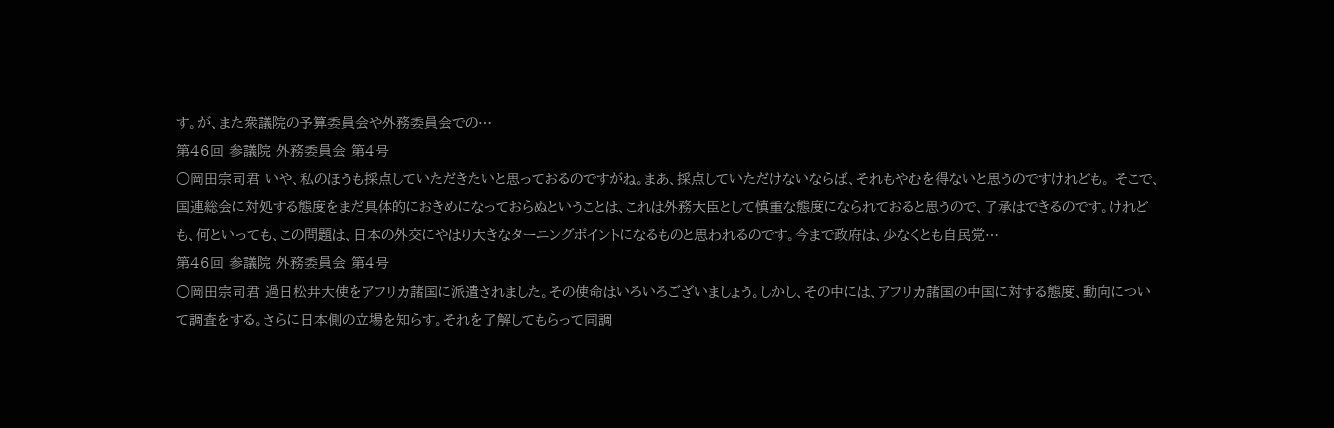す。が、また衆議院の予算委員会や外務委員会での…
第46回 参議院 外務委員会 第4号
○岡田宗司君 いや、私のほうも採点していただきたいと思っておるのですがね。まあ、採点していただけないならば、それもやむを得ないと思うのですけれども。 そこで、国連総会に対処する態度をまだ具体的におきめになっておらぬということは、これは外務大臣として慎重な態度になられておると思うので、了承はできるのです。けれども、何といっても、この問題は、日本の外交にやはり大きなターニングポイントになるものと思われるのです。今まで政府は、少なくとも自民党…
第46回 参議院 外務委員会 第4号
○岡田宗司君 過日松井大使をアフリカ諸国に派遣されました。その使命はいろいろございましょう。しかし、その中には、アフリカ諸国の中国に対する態度、動向について調査をする。さらに日本側の立場を知らす。それを了解してもらって同調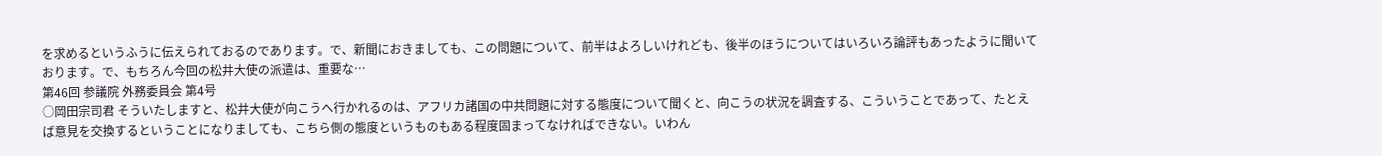を求めるというふうに伝えられておるのであります。で、新聞におきましても、この問題について、前半はよろしいけれども、後半のほうについてはいろいろ論評もあったように聞いております。で、もちろん今回の松井大使の派遣は、重要な…
第46回 参議院 外務委員会 第4号
○岡田宗司君 そういたしますと、松井大使が向こうへ行かれるのは、アフリカ諸国の中共問題に対する態度について聞くと、向こうの状況を調査する、こういうことであって、たとえば意見を交換するということになりましても、こちら側の態度というものもある程度固まってなければできない。いわん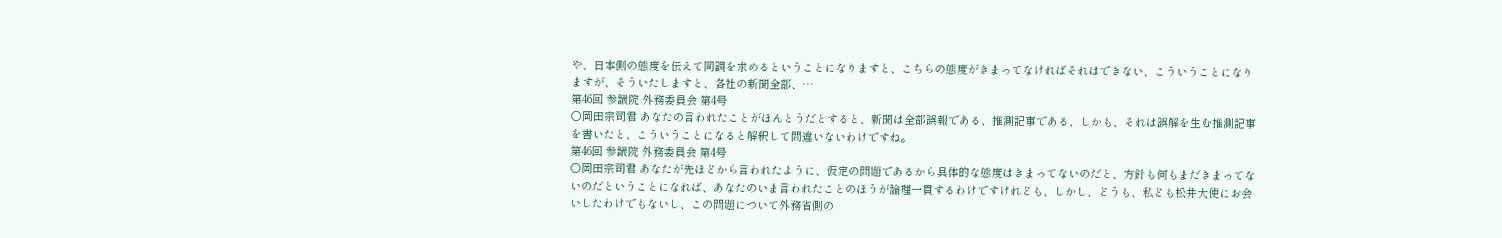や、日本側の態度を伝えて同調を求めるということになりますと、こちらの態度がきまってなければそれはできない、こういうことになりますが、そういたしますと、各社の新聞全部、…
第46回 参議院 外務委員会 第4号
○岡田宗司君 あなたの言われたことがほんとうだとすると、新聞は全部誤報である、推測記事である、しかも、それは誤解を生む推測記事を書いたと、こういうことになると解釈して間違いないわけですね。
第46回 参議院 外務委員会 第4号
○岡田宗司君 あなたが先ほどから言われたように、仮定の問題であるから具体的な態度はきまってないのだと、方針も何もまだきまってないのだということになれば、あなたのいま言われたことのほうが論理一貫するわけですけれども、しかし、どうも、私ども松井大使にお会いしたわけでもないし、この問題について外務省側の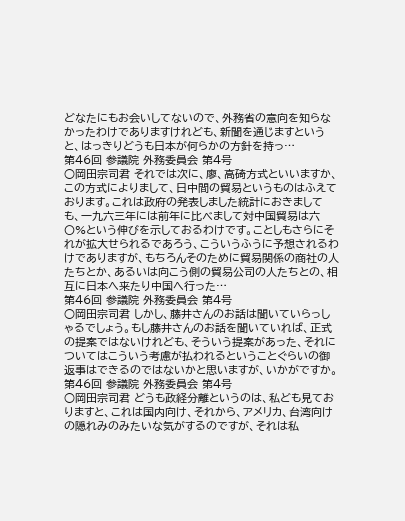どなたにもお会いしてないので、外務省の意向を知らなかったわけでありますけれども、新聞を通じますというと、はっきりどうも日本が何らかの方針を持っ…
第46回 参議院 外務委員会 第4号
○岡田宗司君 それでは次に、廖、高碕方式といいますか、この方式によりまして、日中間の貿易というものはふえております。これは政府の発表しました統計におきましても、一九六三年には前年に比べまして対中国貿易は六〇%という伸びを示しておるわけです。ことしもさらにそれが拡大せられるであろう、こういうふうに予想されるわけでありますが、もちろんそのために貿易関係の商社の人たちとか、あるいは向こう側の貿易公司の人たちとの、相互に日本へ来たり中国へ行った…
第46回 参議院 外務委員会 第4号
○岡田宗司君 しかし、藤井さんのお話は聞いていらっしゃるでしょう。もし藤井さんのお話を聞いていれば、正式の提案ではないけれども、そういう提案があった、それについてはこういう考慮が払われるということぐらいの御返事はできるのではないかと思いますが、いかがですか。
第46回 参議院 外務委員会 第4号
○岡田宗司君 どうも政経分離というのは、私ども見ておりますと、これは国内向け、それから、アメリカ、台湾向けの隠れみのみたいな気がするのですが、それは私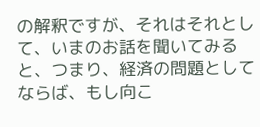の解釈ですが、それはそれとして、いまのお話を聞いてみると、つまり、経済の問題としてならば、もし向こ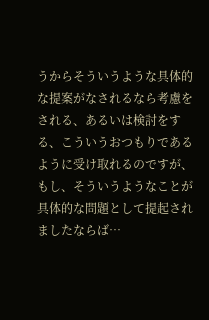うからそういうような具体的な提案がなされるなら考慮をされる、あるいは検討をする、こういうおつもりであるように受け取れるのですが、もし、そういうようなことが具体的な問題として提起されましたならば…